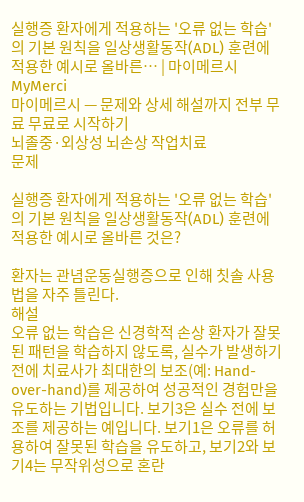실행증 환자에게 적용하는 '오류 없는 학습'의 기본 원칙을 일상생활동작(ADL) 훈련에 적용한 예시로 올바른… | 마이메르시 MyMerci
마이메르시 — 문제와 상세 해설까지 전부 무료 무료로 시작하기
뇌졸중·외상성 뇌손상 작업치료
문제

실행증 환자에게 적용하는 '오류 없는 학습'의 기본 원칙을 일상생활동작(ADL) 훈련에 적용한 예시로 올바른 것은?

환자는 관념운동실행증으로 인해 칫솔 사용법을 자주 틀린다.
해설
오류 없는 학습은 신경학적 손상 환자가 잘못된 패턴을 학습하지 않도록, 실수가 발생하기 전에 치료사가 최대한의 보조(예: Hand-over-hand)를 제공하여 성공적인 경험만을 유도하는 기법입니다. 보기3은 실수 전에 보조를 제공하는 예입니다. 보기1은 오류를 허용하여 잘못된 학습을 유도하고, 보기2와 보기4는 무작위성으로 혼란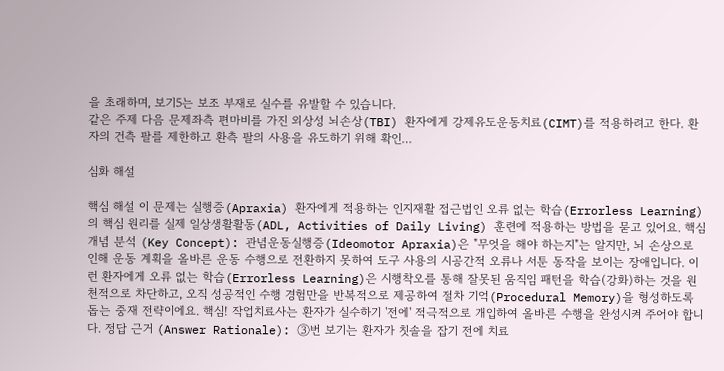을 초래하며, 보기5는 보조 부재로 실수를 유발할 수 있습니다.
같은 주제 다음 문제좌측 편마비를 가진 외상성 뇌손상(TBI) 환자에게 강제유도운동치료(CIMT)를 적용하려고 한다. 환자의 건측 팔를 제한하고 환측 팔의 사용을 유도하기 위해 확인…

심화 해설

핵심 해설 이 문제는 실행증(Apraxia) 환자에게 적용하는 인지재활 접근법인 오류 없는 학습(Errorless Learning)의 핵심 원리를 실제 일상생활활동(ADL, Activities of Daily Living) 훈련에 적용하는 방법을 묻고 있어요. 핵심 개념 분석 (Key Concept): 관념운동실행증(Ideomotor Apraxia)은 "무엇을 해야 하는지"는 알지만, 뇌 손상으로 인해 운동 계획을 올바른 운동 수행으로 전환하지 못하여 도구 사용의 시공간적 오류나 서툰 동작을 보이는 장애입니다. 이런 환자에게 오류 없는 학습(Errorless Learning)은 시행착오를 통해 잘못된 움직임 패턴을 학습(강화)하는 것을 원천적으로 차단하고, 오직 성공적인 수행 경험만을 반복적으로 제공하여 절차 기억(Procedural Memory)을 형성하도록 돕는 중재 전략이에요. 핵심! 작업치료사는 환자가 실수하기 '전에' 적극적으로 개입하여 올바른 수행을 완성시켜 주어야 합니다. 정답 근거 (Answer Rationale): ③번 보기는 환자가 칫솔을 잡기 전에 치료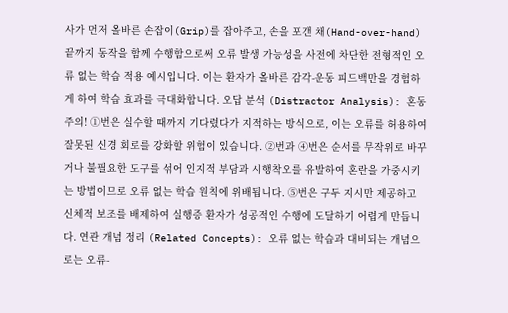사가 먼저 올바른 손잡이(Grip)를 잡아주고, 손을 포갠 채(Hand-over-hand) 끝까지 동작을 함께 수행함으로써 오류 발생 가능성을 사전에 차단한 전형적인 오류 없는 학습 적용 예시입니다. 이는 환자가 올바른 감각-운동 피드백만을 경험하게 하여 학습 효과를 극대화합니다. 오답 분석 (Distractor Analysis): 혼동 주의! ①번은 실수할 때까지 기다렸다가 지적하는 방식으로, 이는 오류를 허용하여 잘못된 신경 회로를 강화할 위험이 있습니다. ②번과 ④번은 순서를 무작위로 바꾸거나 불필요한 도구를 섞어 인지적 부담과 시행착오를 유발하여 혼란을 가중시키는 방법이므로 오류 없는 학습 원칙에 위배됩니다. ⑤번은 구두 지시만 제공하고 신체적 보조를 배제하여 실행증 환자가 성공적인 수행에 도달하기 어렵게 만듭니다. 연관 개념 정리 (Related Concepts): 오류 없는 학습과 대비되는 개념으로는 오류-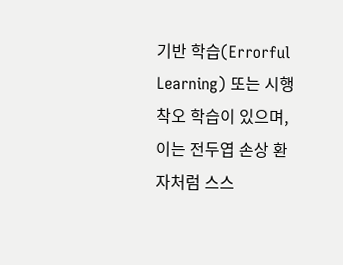기반 학습(Errorful Learning) 또는 시행착오 학습이 있으며, 이는 전두엽 손상 환자처럼 스스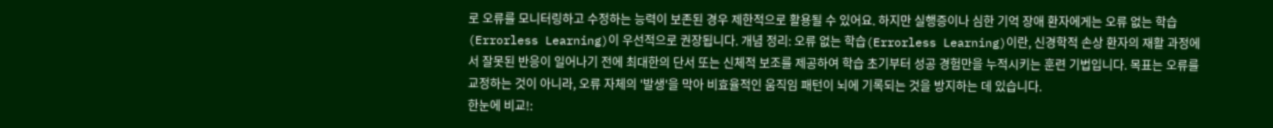로 오류를 모니터링하고 수정하는 능력이 보존된 경우 제한적으로 활용될 수 있어요. 하지만 실행증이나 심한 기억 장애 환자에게는 오류 없는 학습(Errorless Learning)이 우선적으로 권장됩니다. 개념 정리: 오류 없는 학습(Errorless Learning)이란, 신경학적 손상 환자의 재활 과정에서 잘못된 반응이 일어나기 전에 최대한의 단서 또는 신체적 보조를 제공하여 학습 초기부터 성공 경험만을 누적시키는 훈련 기법입니다. 목표는 오류를 교정하는 것이 아니라, 오류 자체의 '발생'을 막아 비효율적인 움직임 패턴이 뇌에 기록되는 것을 방지하는 데 있습니다.
한눈에 비교!: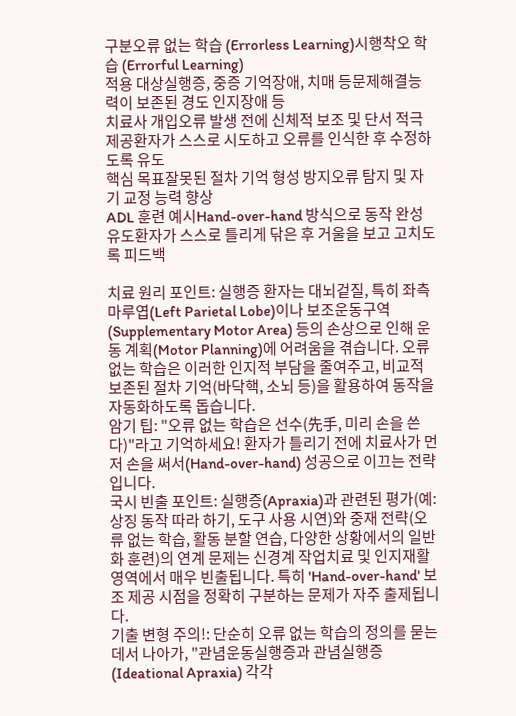구분오류 없는 학습 (Errorless Learning)시행착오 학습 (Errorful Learning)
적용 대상실행증, 중증 기억장애, 치매 등문제해결능력이 보존된 경도 인지장애 등
치료사 개입오류 발생 전에 신체적 보조 및 단서 적극 제공환자가 스스로 시도하고 오류를 인식한 후 수정하도록 유도
핵심 목표잘못된 절차 기억 형성 방지오류 탐지 및 자기 교정 능력 향상
ADL 훈련 예시Hand-over-hand 방식으로 동작 완성 유도환자가 스스로 틀리게 닦은 후 거울을 보고 고치도록 피드백

치료 원리 포인트: 실행증 환자는 대뇌겉질, 특히 좌측 마루엽(Left Parietal Lobe)이나 보조운동구역(Supplementary Motor Area) 등의 손상으로 인해 운동 계획(Motor Planning)에 어려움을 겪습니다. 오류 없는 학습은 이러한 인지적 부담을 줄여주고, 비교적 보존된 절차 기억(바닥핵, 소뇌 등)을 활용하여 동작을 자동화하도록 돕습니다.
암기 팁: "오류 없는 학습은 선수(先手, 미리 손을 쓴다)"라고 기억하세요! 환자가 틀리기 전에 치료사가 먼저 손을 써서(Hand-over-hand) 성공으로 이끄는 전략입니다.
국시 빈출 포인트: 실행증(Apraxia)과 관련된 평가(예: 상징 동작 따라 하기, 도구 사용 시연)와 중재 전략(오류 없는 학습, 활동 분할 연습, 다양한 상황에서의 일반화 훈련)의 연계 문제는 신경계 작업치료 및 인지재활 영역에서 매우 빈출됩니다. 특히 'Hand-over-hand' 보조 제공 시점을 정확히 구분하는 문제가 자주 출제됩니다.
기출 변형 주의!: 단순히 오류 없는 학습의 정의를 묻는 데서 나아가, "관념운동실행증과 관념실행증(Ideational Apraxia) 각각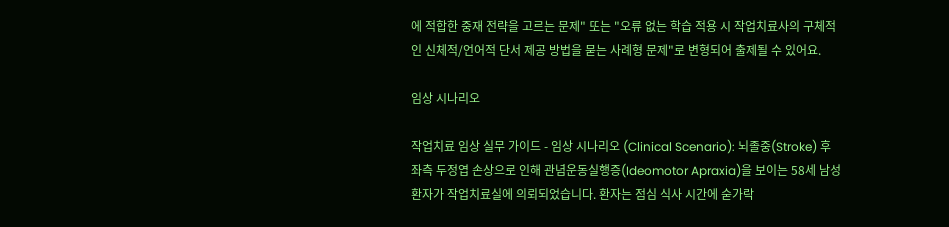에 적합한 중재 전략을 고르는 문제" 또는 "오류 없는 학습 적용 시 작업치료사의 구체적인 신체적/언어적 단서 제공 방법을 묻는 사례형 문제"로 변형되어 출제될 수 있어요.

임상 시나리오

작업치료 임상 실무 가이드 - 임상 시나리오 (Clinical Scenario): 뇌졸중(Stroke) 후 좌측 두정엽 손상으로 인해 관념운동실행증(Ideomotor Apraxia)을 보이는 58세 남성 환자가 작업치료실에 의뢰되었습니다. 환자는 점심 식사 시간에 숟가락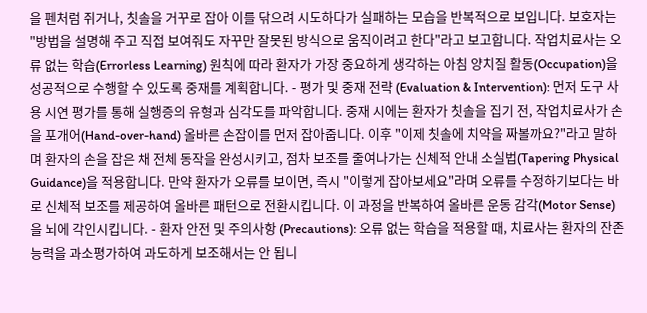을 펜처럼 쥐거나, 칫솔을 거꾸로 잡아 이를 닦으려 시도하다가 실패하는 모습을 반복적으로 보입니다. 보호자는 "방법을 설명해 주고 직접 보여줘도 자꾸만 잘못된 방식으로 움직이려고 한다"라고 보고합니다. 작업치료사는 오류 없는 학습(Errorless Learning) 원칙에 따라 환자가 가장 중요하게 생각하는 아침 양치질 활동(Occupation)을 성공적으로 수행할 수 있도록 중재를 계획합니다. - 평가 및 중재 전략 (Evaluation & Intervention): 먼저 도구 사용 시연 평가를 통해 실행증의 유형과 심각도를 파악합니다. 중재 시에는 환자가 칫솔을 집기 전, 작업치료사가 손을 포개어(Hand-over-hand) 올바른 손잡이를 먼저 잡아줍니다. 이후 "이제 칫솔에 치약을 짜볼까요?"라고 말하며 환자의 손을 잡은 채 전체 동작을 완성시키고, 점차 보조를 줄여나가는 신체적 안내 소실법(Tapering Physical Guidance)을 적용합니다. 만약 환자가 오류를 보이면, 즉시 "이렇게 잡아보세요"라며 오류를 수정하기보다는 바로 신체적 보조를 제공하여 올바른 패턴으로 전환시킵니다. 이 과정을 반복하여 올바른 운동 감각(Motor Sense)을 뇌에 각인시킵니다. - 환자 안전 및 주의사항 (Precautions): 오류 없는 학습을 적용할 때, 치료사는 환자의 잔존 능력을 과소평가하여 과도하게 보조해서는 안 됩니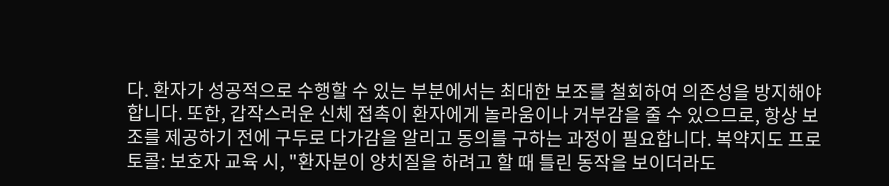다. 환자가 성공적으로 수행할 수 있는 부분에서는 최대한 보조를 철회하여 의존성을 방지해야 합니다. 또한, 갑작스러운 신체 접촉이 환자에게 놀라움이나 거부감을 줄 수 있으므로, 항상 보조를 제공하기 전에 구두로 다가감을 알리고 동의를 구하는 과정이 필요합니다. 복약지도 프로토콜: 보호자 교육 시, "환자분이 양치질을 하려고 할 때 틀린 동작을 보이더라도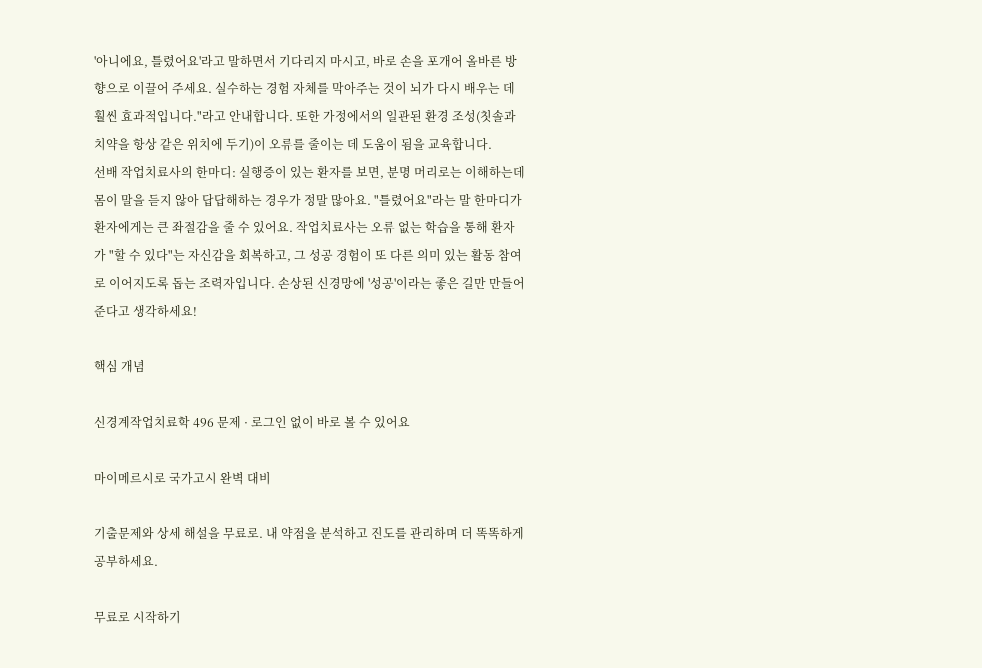'아니에요, 틀렸어요'라고 말하면서 기다리지 마시고, 바로 손을 포개어 올바른 방향으로 이끌어 주세요. 실수하는 경험 자체를 막아주는 것이 뇌가 다시 배우는 데 훨씬 효과적입니다."라고 안내합니다. 또한 가정에서의 일관된 환경 조성(칫솔과 치약을 항상 같은 위치에 두기)이 오류를 줄이는 데 도움이 됨을 교육합니다.
선배 작업치료사의 한마디: 실행증이 있는 환자를 보면, 분명 머리로는 이해하는데 몸이 말을 듣지 않아 답답해하는 경우가 정말 많아요. "틀렸어요"라는 말 한마디가 환자에게는 큰 좌절감을 줄 수 있어요. 작업치료사는 오류 없는 학습을 통해 환자가 "할 수 있다"는 자신감을 회복하고, 그 성공 경험이 또 다른 의미 있는 활동 참여로 이어지도록 돕는 조력자입니다. 손상된 신경망에 '성공'이라는 좋은 길만 만들어 준다고 생각하세요!

핵심 개념

신경계작업치료학 496 문제 · 로그인 없이 바로 볼 수 있어요

마이메르시로 국가고시 완벽 대비

기출문제와 상세 해설을 무료로. 내 약점을 분석하고 진도를 관리하며 더 똑똑하게 공부하세요.

무료로 시작하기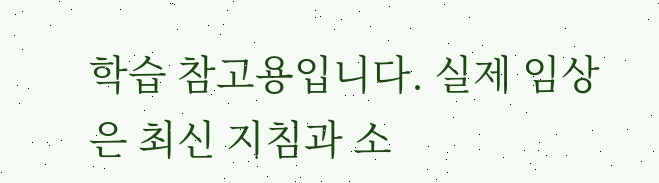학습 참고용입니다. 실제 임상은 최신 지침과 소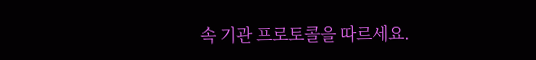속 기관 프로토콜을 따르세요.